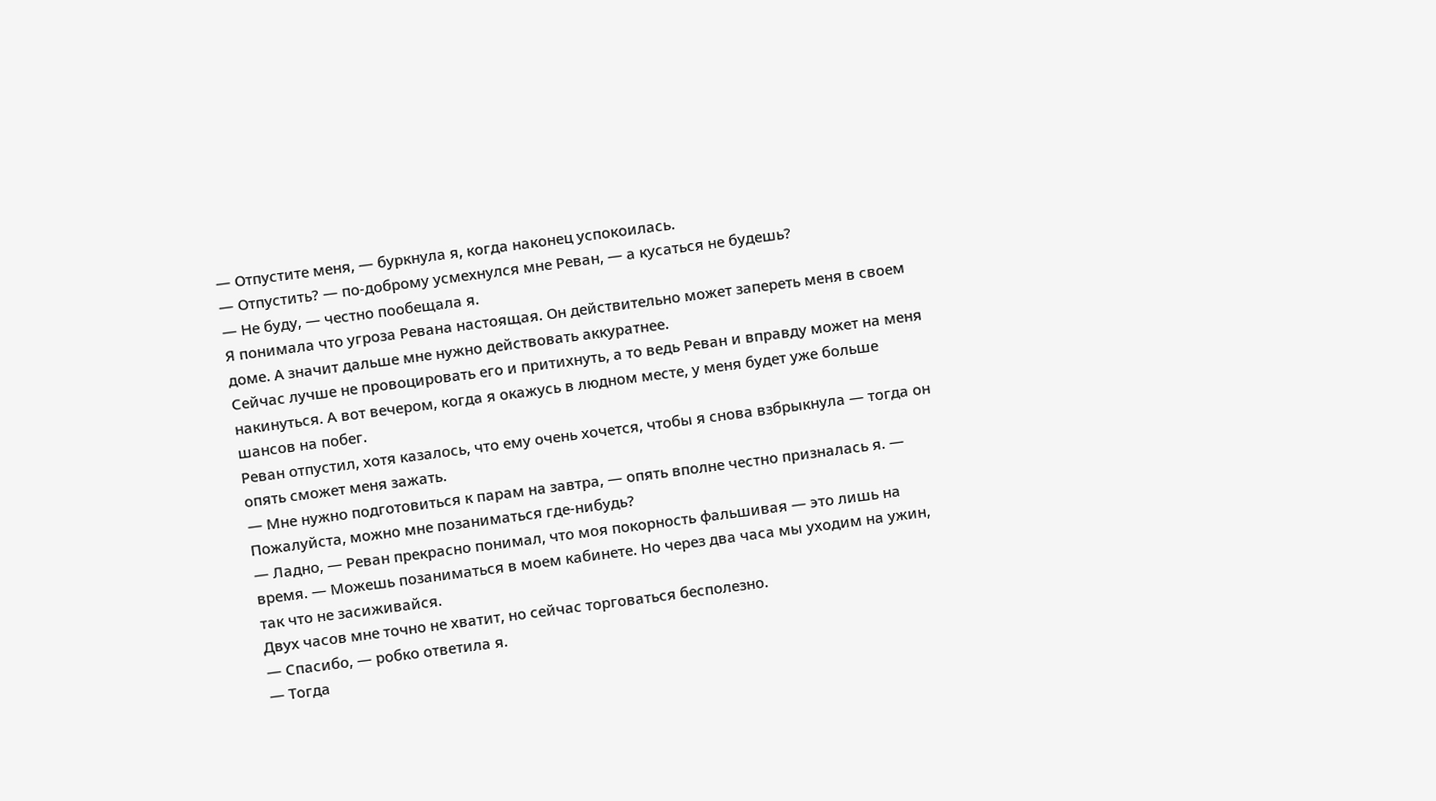— Отпустите меня, — буркнула я, когда наконец успокоилась.
— Отпустить? — по-доброму усмехнулся мне Реван, — а кусаться не будешь?
— Не буду, — честно пообещала я.
Я понимала что угроза Ревана настоящая. Он действительно может запереть меня в своем доме. А значит дальше мне нужно действовать аккуратнее.
Сейчас лучше не провоцировать его и притихнуть, а то ведь Реван и вправду может на меня накинуться. А вот вечером, когда я окажусь в людном месте, у меня будет уже больше шансов на побег.
Реван отпустил, хотя казалось, что ему очень хочется, чтобы я снова взбрыкнула — тогда он опять сможет меня зажать.
— Мне нужно подготовиться к парам на завтра, — опять вполне честно призналась я. — Пожалуйста, можно мне позаниматься где-нибудь?
— Ладно, — Реван прекрасно понимал, что моя покорность фальшивая — это лишь на время. — Можешь позаниматься в моем кабинете. Но через два часа мы уходим на ужин, так что не засиживайся.
Двух часов мне точно не хватит, но сейчас торговаться бесполезно.
— Спасибо, — робко ответила я.
— Тогда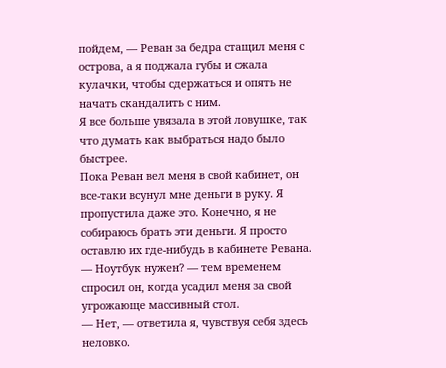пойдем, — Реван за бедра стащил меня с острова, а я поджала губы и сжала кулачки, чтобы сдержаться и опять не начать скандалить с ним.
Я все больше увязала в этой ловушке, так что думать как выбраться надо было быстрее.
Пока Реван вел меня в свой кабинет, он все-таки всунул мне деньги в руку. Я пропустила даже это. Конечно, я не собираюсь брать эти деньги. Я просто оставлю их где-нибудь в кабинете Ревана.
— Ноутбук нужен? — тем временем спросил он, когда усадил меня за свой угрожающе массивный стол.
— Нет, — ответила я, чувствуя себя здесь неловко.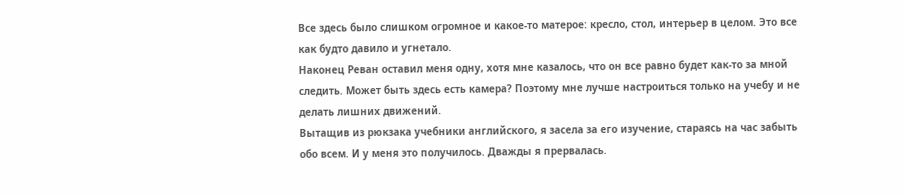Все здесь было слишком огромное и какое-то матерое: кресло, стол, интерьер в целом. Это все как будто давило и угнетало.
Наконец Реван оставил меня одну, хотя мне казалось, что он все равно будет как-то за мной следить. Может быть здесь есть камера? Поэтому мне лучше настроиться только на учебу и не делать лишних движений.
Вытащив из рюкзака учебники английского, я засела за его изучение, стараясь на час забыть обо всем. И у меня это получилось. Дважды я прервалась.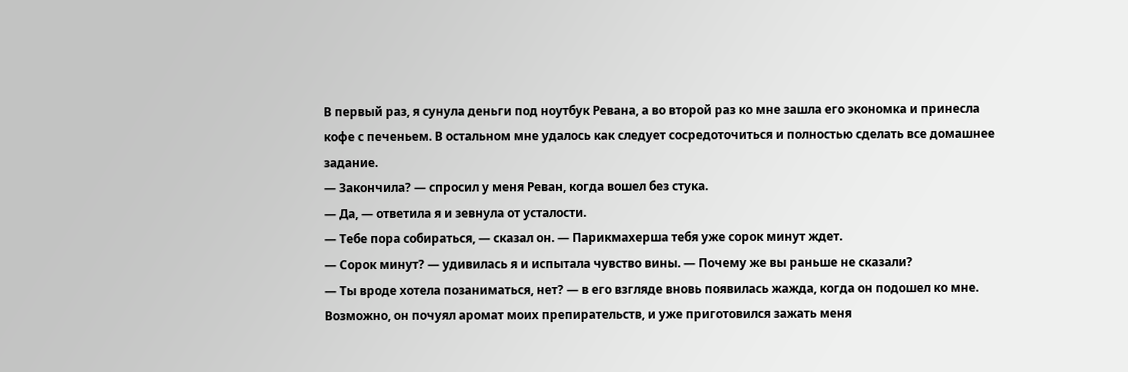В первый раз, я сунула деньги под ноутбук Ревана, а во второй раз ко мне зашла его экономка и принесла кофе с печеньем. В остальном мне удалось как следует сосредоточиться и полностью сделать все домашнее задание.
— Закончила? — спросил у меня Реван, когда вошел без стука.
— Да, — ответила я и зевнула от усталости.
— Тебе пора собираться, — сказал он. — Парикмахерша тебя уже сорок минут ждет.
— Сорок минут? — удивилась я и испытала чувство вины. — Почему же вы раньше не сказали?
— Ты вроде хотела позаниматься, нет? — в его взгляде вновь появилась жажда, когда он подошел ко мне. Возможно, он почуял аромат моих препирательств, и уже приготовился зажать меня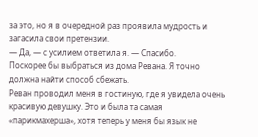за это, но я в очередной раз проявила мудрость и загасила свои претензии.
— Да, — с усилием ответила я. — Спасибо.
Поскорее бы выбраться из дома Ревана. Я точно должна найти способ сбежать.
Реван проводил меня в гостиную, где я увидела очень красивую девушку. Это и была та самая «парикмахерша», хотя теперь у меня бы язык не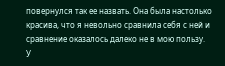повернулся так ее назвать. Она была настолько красива, что я невольно сравнила себя с ней и сравнение оказалось далеко не в мою пользу.
У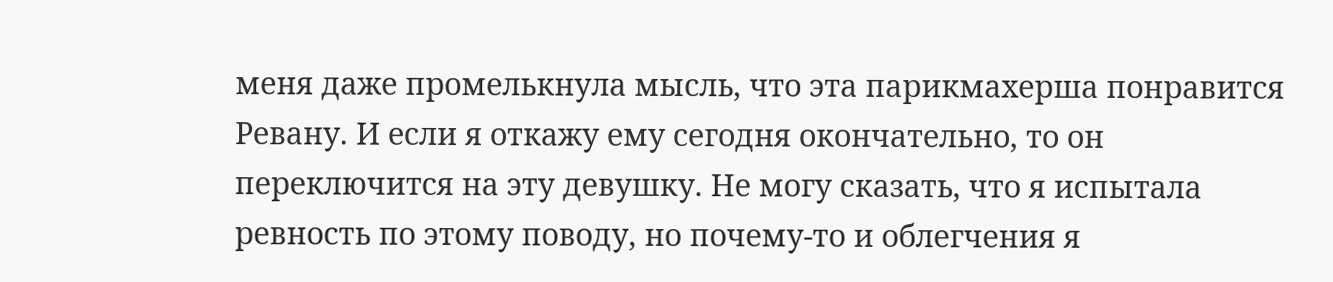меня даже промелькнула мысль, что эта парикмахерша понравится Ревану. И если я откажу ему сегодня окончательно, то он переключится на эту девушку. Не могу сказать, что я испытала ревность по этому поводу, но почему-то и облегчения я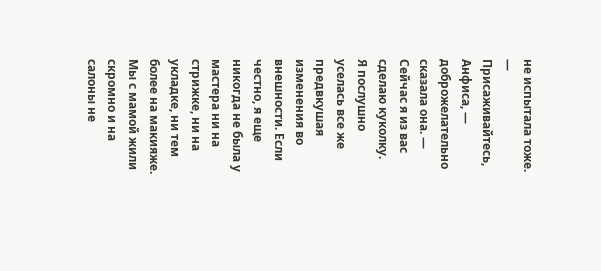не испытала тоже.
— Присаживайтесь, Анфиса, — доброжелательно сказала она. — Сейчас я из вас сделаю куколку.
Я послушно уселась все же предвкушая изменения во внешности. Если честно, я еще никогда не была у мастера ни на стрижке, ни на укладке, ни тем более на макияже.
Мы с мамой жили скромно и на салоны не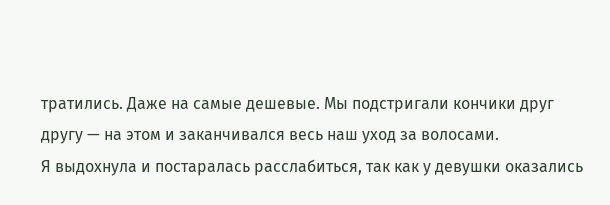тратились. Даже на самые дешевые. Мы подстригали кончики друг другу — на этом и заканчивался весь наш уход за волосами.
Я выдохнула и постаралась расслабиться, так как у девушки оказались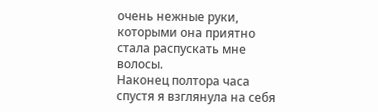очень нежные руки, которыми она приятно стала распускать мне волосы.
Наконец полтора часа спустя я взглянула на себя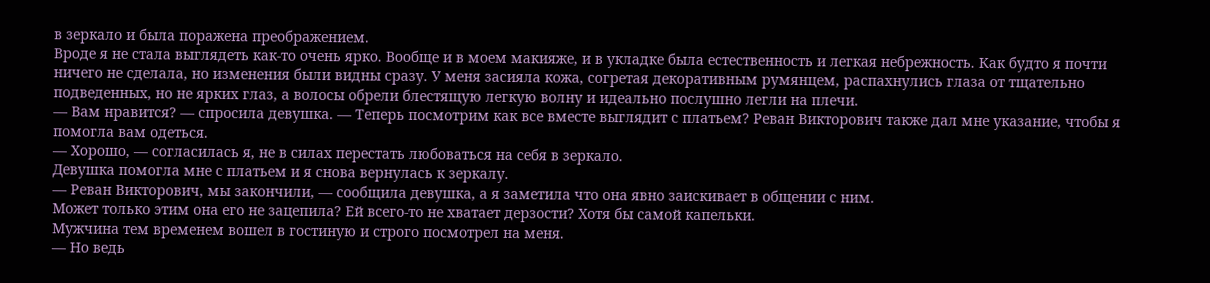в зеркало и была поражена преображением.
Вроде я не стала выглядеть как-то очень ярко. Вообще и в моем макияже, и в укладке была естественность и легкая небрежность. Как будто я почти ничего не сделала, но изменения были видны сразу. У меня засияла кожа, согретая декоративным румянцем, распахнулись глаза от тщательно подведенных, но не ярких глаз, а волосы обрели блестящую легкую волну и идеально послушно легли на плечи.
— Вам нравится? — спросила девушка. — Теперь посмотрим как все вместе выглядит с платьем? Реван Викторович также дал мне указание, чтобы я помогла вам одеться.
— Хорошо, — согласилась я, не в силах перестать любоваться на себя в зеркало.
Девушка помогла мне с платьем и я снова вернулась к зеркалу.
— Реван Викторович, мы закончили, — сообщила девушка, а я заметила что она явно заискивает в общении с ним.
Может только этим она его не зацепила? Ей всего-то не хватает дерзости? Хотя бы самой капельки.
Мужчина тем временем вошел в гостиную и строго посмотрел на меня.
— Но ведь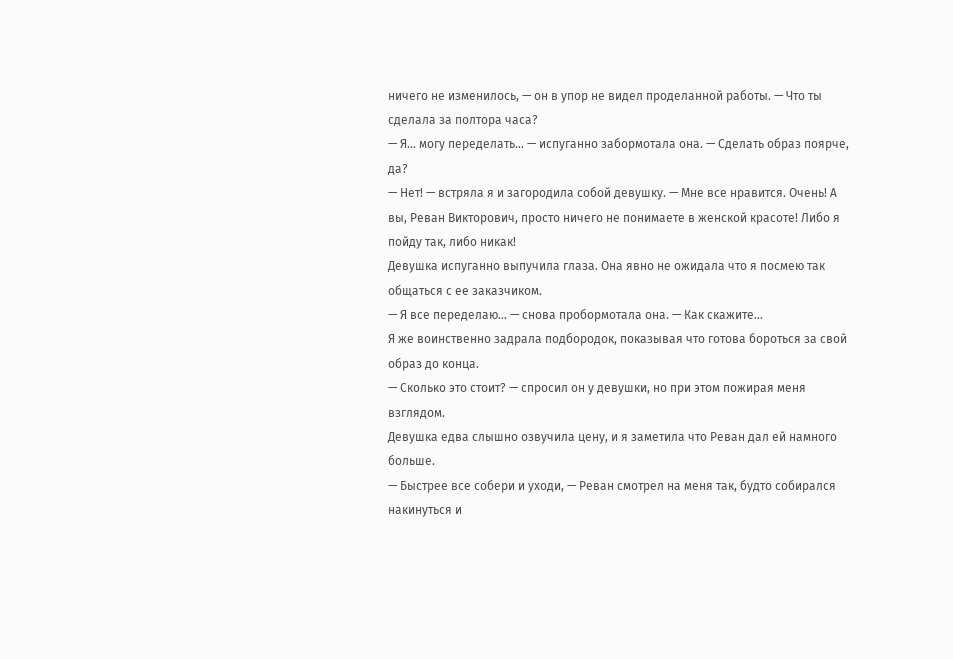ничего не изменилось, — он в упор не видел проделанной работы. — Что ты сделала за полтора часа?
— Я... могу переделать... — испуганно забормотала она. — Сделать образ поярче, да?
— Нет! — встряла я и загородила собой девушку. — Мне все нравится. Очень! А вы, Реван Викторович, просто ничего не понимаете в женской красоте! Либо я пойду так, либо никак!
Девушка испуганно выпучила глаза. Она явно не ожидала что я посмею так общаться с ее заказчиком.
— Я все переделаю... — снова пробормотала она. — Как скажите...
Я же воинственно задрала подбородок, показывая что готова бороться за свой образ до конца.
— Сколько это стоит? — спросил он у девушки, но при этом пожирая меня взглядом.
Девушка едва слышно озвучила цену, и я заметила что Реван дал ей намного больше.
— Быстрее все собери и уходи, — Реван смотрел на меня так, будто собирался накинуться и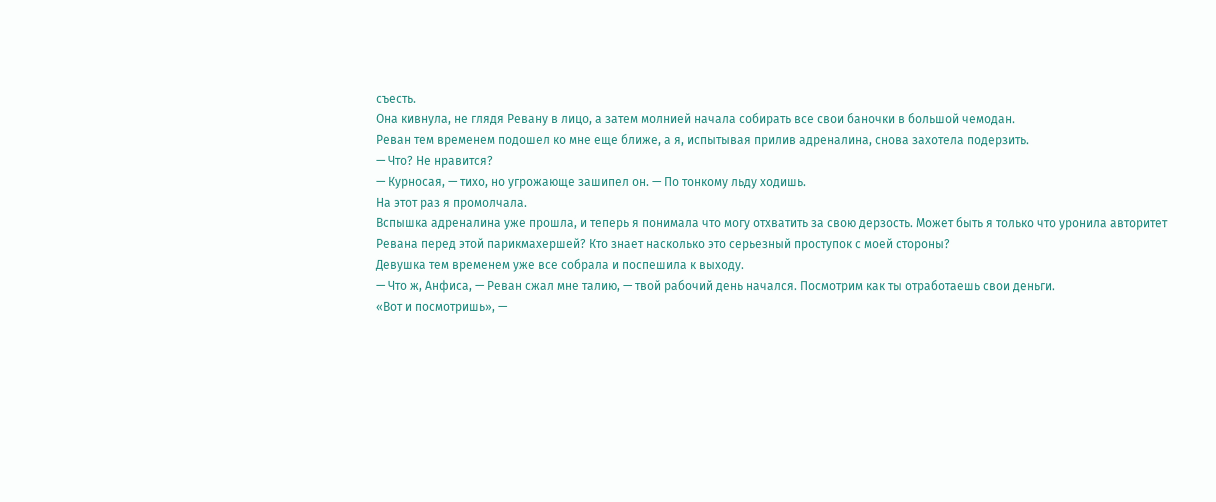съесть.
Она кивнула, не глядя Ревану в лицо, а затем молнией начала собирать все свои баночки в большой чемодан.
Реван тем временем подошел ко мне еще ближе, а я, испытывая прилив адреналина, снова захотела подерзить.
— Что? Не нравится?
— Курносая, — тихо, но угрожающе зашипел он. — По тонкому льду ходишь.
На этот раз я промолчала.
Вспышка адреналина уже прошла, и теперь я понимала что могу отхватить за свою дерзость. Может быть я только что уронила авторитет Ревана перед этой парикмахершей? Кто знает насколько это серьезный проступок с моей стороны?
Девушка тем временем уже все собрала и поспешила к выходу.
— Что ж, Анфиса, — Реван сжал мне талию, — твой рабочий день начался. Посмотрим как ты отработаешь свои деньги.
«Вот и посмотришь», —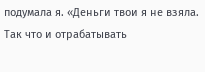подумала я. «Деньги твои я не взяла. Так что и отрабатывать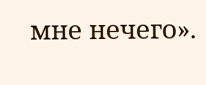мне нечего».